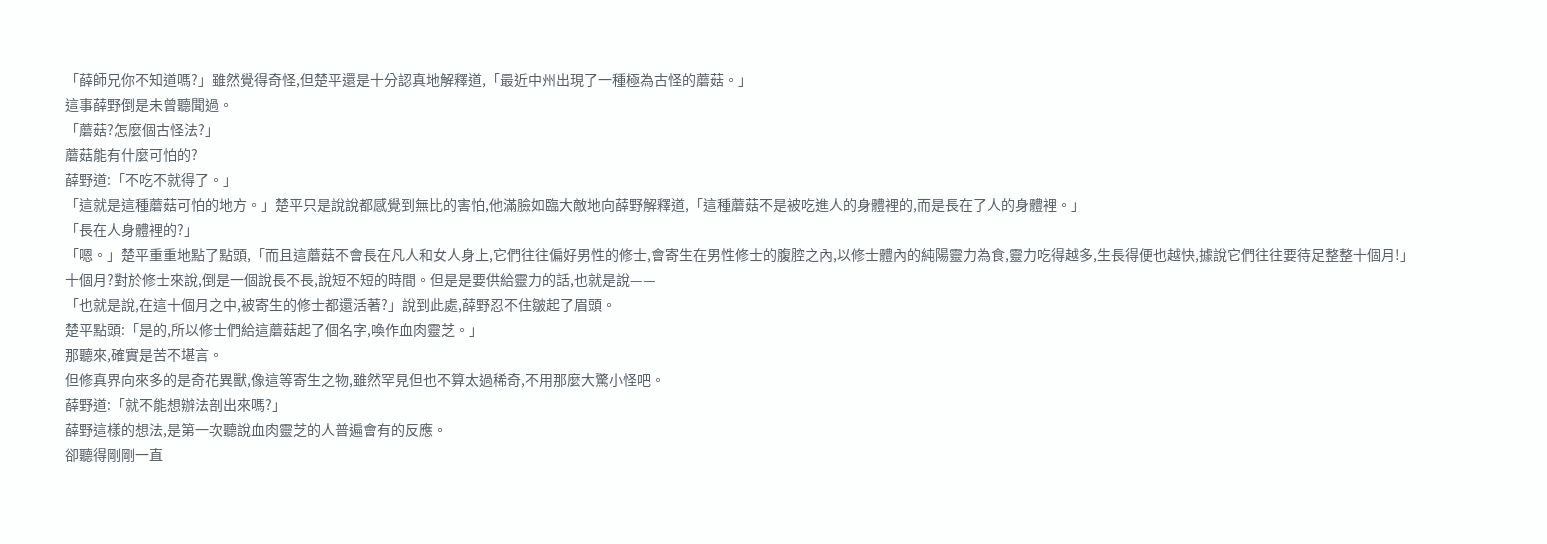「薛師兄你不知道嗎?」雖然覺得奇怪,但楚平還是十分認真地解釋道,「最近中州出現了一種極為古怪的蘑菇。」
這事薛野倒是未曾聽聞過。
「蘑菇?怎麼個古怪法?」
蘑菇能有什麼可怕的?
薛野道:「不吃不就得了。」
「這就是這種蘑菇可怕的地方。」楚平只是說說都感覺到無比的害怕,他滿臉如臨大敵地向薛野解釋道,「這種蘑菇不是被吃進人的身體裡的,而是長在了人的身體裡。」
「長在人身體裡的?」
「嗯。」楚平重重地點了點頭,「而且這蘑菇不會長在凡人和女人身上,它們往往偏好男性的修士,會寄生在男性修士的腹腔之內,以修士體內的純陽靈力為食,靈力吃得越多,生長得便也越快,據說它們往往要待足整整十個月!」
十個月?對於修士來說,倒是一個說長不長,說短不短的時間。但是是要供給靈力的話,也就是說——
「也就是說,在這十個月之中,被寄生的修士都還活著?」說到此處,薛野忍不住皺起了眉頭。
楚平點頭:「是的,所以修士們給這蘑菇起了個名字,喚作血肉靈芝。」
那聽來,確實是苦不堪言。
但修真界向來多的是奇花異獸,像這等寄生之物,雖然罕見但也不算太過稀奇,不用那麼大驚小怪吧。
薛野道:「就不能想辦法剖出來嗎?」
薛野這樣的想法,是第一次聽說血肉靈芝的人普遍會有的反應。
卻聽得剛剛一直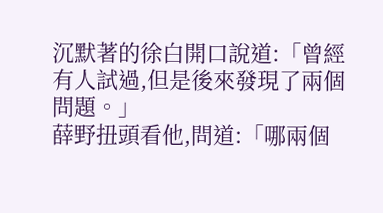沉默著的徐白開口說道:「曾經有人試過,但是後來發現了兩個問題。」
薛野扭頭看他,問道:「哪兩個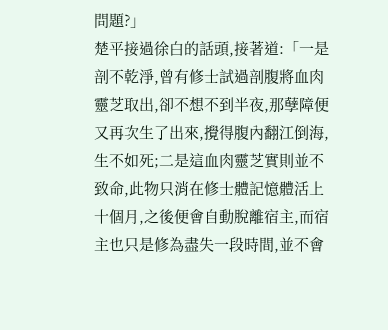問題?」
楚平接過徐白的話頭,接著道:「一是剖不乾淨,曾有修士試過剖腹將血肉靈芝取出,卻不想不到半夜,那孽障便又再次生了出來,攪得腹內翻江倒海,生不如死;二是這血肉靈芝實則並不致命,此物只消在修士體記憶體活上十個月,之後便會自動脫離宿主,而宿主也只是修為盡失一段時間,並不會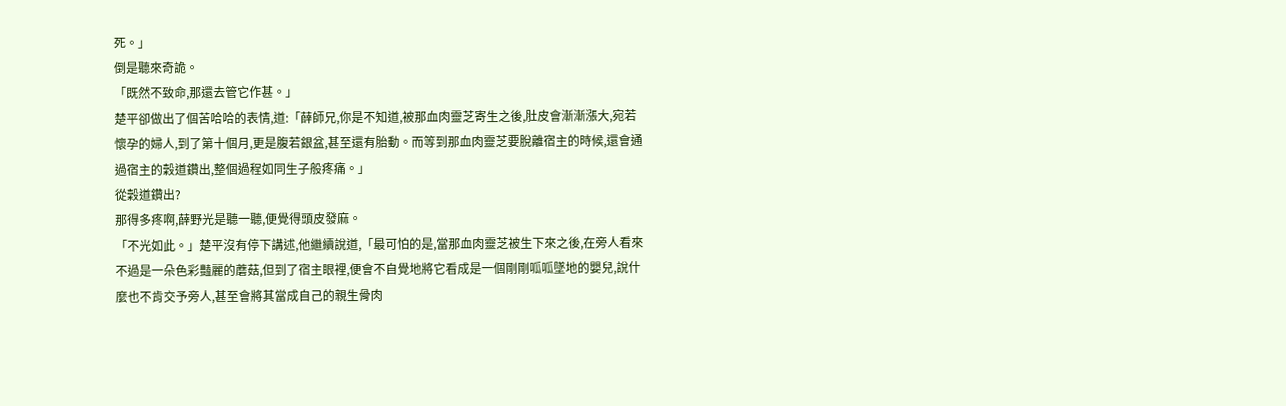死。」
倒是聽來奇詭。
「既然不致命,那還去管它作甚。」
楚平卻做出了個苦哈哈的表情,道:「薛師兄,你是不知道,被那血肉靈芝寄生之後,肚皮會漸漸漲大,宛若懷孕的婦人,到了第十個月,更是腹若銀盆,甚至還有胎動。而等到那血肉靈芝要脫離宿主的時候,還會通過宿主的穀道鑽出,整個過程如同生子般疼痛。」
從穀道鑽出?
那得多疼啊,薛野光是聽一聽,便覺得頭皮發麻。
「不光如此。」楚平沒有停下講述,他繼續說道,「最可怕的是,當那血肉靈芝被生下來之後,在旁人看來不過是一朵色彩豔麗的蘑菇,但到了宿主眼裡,便會不自覺地將它看成是一個剛剛呱呱墜地的嬰兒,說什麼也不肯交予旁人,甚至會將其當成自己的親生骨肉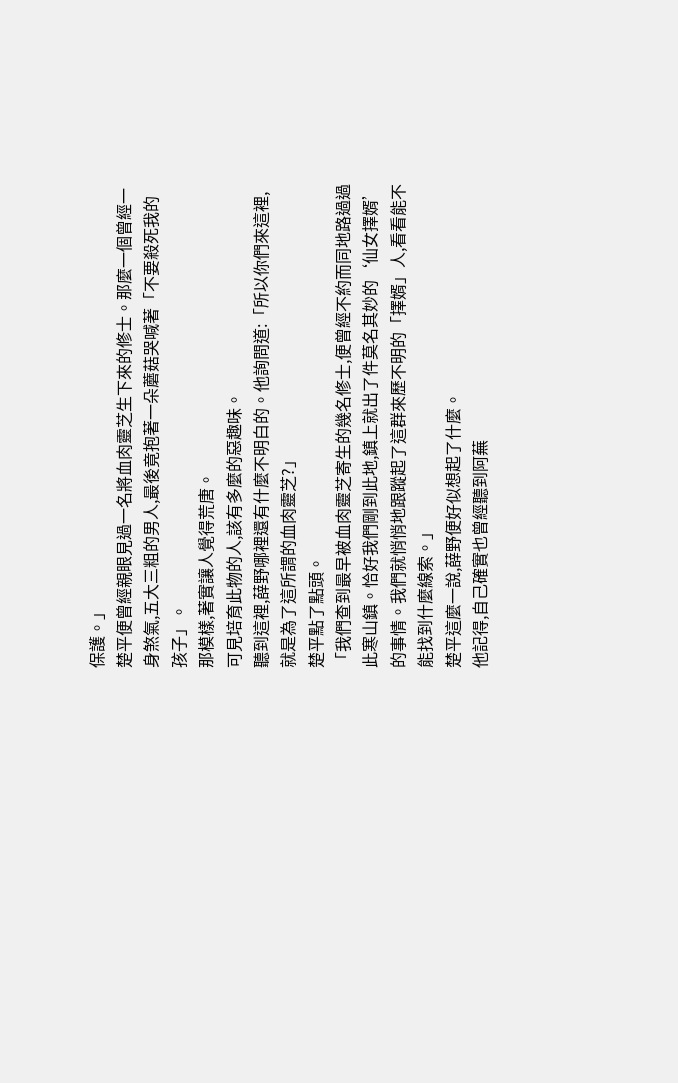保護。」
楚平便曾經親眼見過一名將血肉靈芝生下來的修士。那麼一個曾經一身煞氣,五大三粗的男人,最後竟抱著一朵蘑菇哭喊著「不要殺死我的孩子」。
那模樣,著實讓人覺得荒唐。
可見培育此物的人,該有多麼的惡趣味。
聽到這裡,薛野哪裡還有什麼不明白的。他詢問道:「所以你們來這裡,就是為了這所謂的血肉靈芝?」
楚平點了點頭。
「我們查到最早被血肉靈芝寄生的幾名修士,便曾經不約而同地路過過此寒山鎮。恰好我們剛到此地,鎮上就出了件莫名其妙的‘仙女擇婿’的事情。我們就悄悄地跟蹤起了這群來歷不明的「擇婿」人,看看能不能找到什麼線索。」
楚平這麼一說,薛野便好似想起了什麼。
他記得,自己確實也曾經聽到阿蕪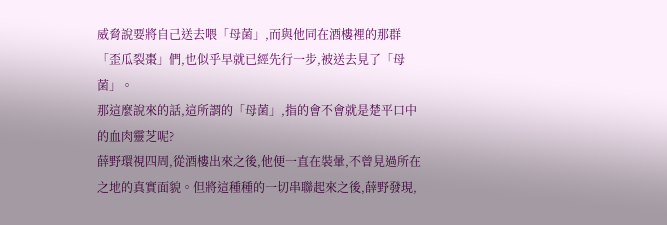威脅說要將自己送去喂「母菌」,而與他同在酒樓裡的那群「歪瓜裂棗」們,也似乎早就已經先行一步,被送去見了「母菌」。
那這麼說來的話,這所謂的「母菌」,指的會不會就是楚平口中的血肉靈芝呢?
薛野環視四周,從酒樓出來之後,他便一直在裝暈,不曾見過所在之地的真實面貌。但將這種種的一切串聯起來之後,薛野發現,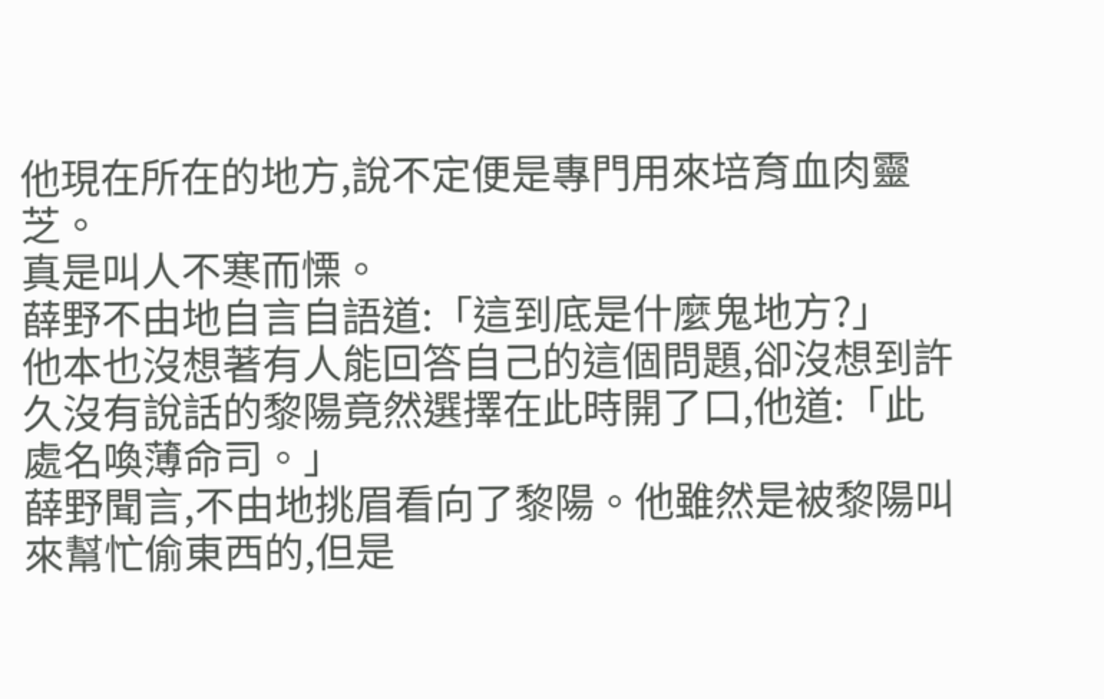他現在所在的地方,說不定便是專門用來培育血肉靈芝。
真是叫人不寒而慄。
薛野不由地自言自語道:「這到底是什麼鬼地方?」
他本也沒想著有人能回答自己的這個問題,卻沒想到許久沒有說話的黎陽竟然選擇在此時開了口,他道:「此處名喚薄命司。」
薛野聞言,不由地挑眉看向了黎陽。他雖然是被黎陽叫來幫忙偷東西的,但是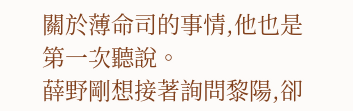關於薄命司的事情,他也是第一次聽說。
薛野剛想接著詢問黎陽,卻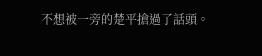不想被一旁的楚平搶過了話頭。